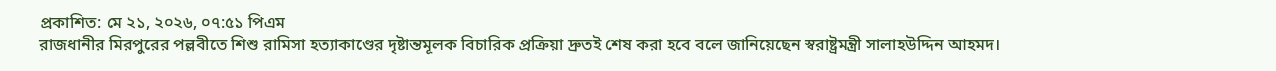প্রকাশিত: মে ২১, ২০২৬, ০৭:৫১ পিএম
রাজধানীর মিরপুরের পল্লবীতে শিশু রামিসা হত্যাকাণ্ডের দৃষ্টান্তমূলক বিচারিক প্রক্রিয়া দ্রুতই শেষ করা হবে বলে জানিয়েছেন স্বরাষ্ট্রমন্ত্রী সালাহউদ্দিন আহমদ।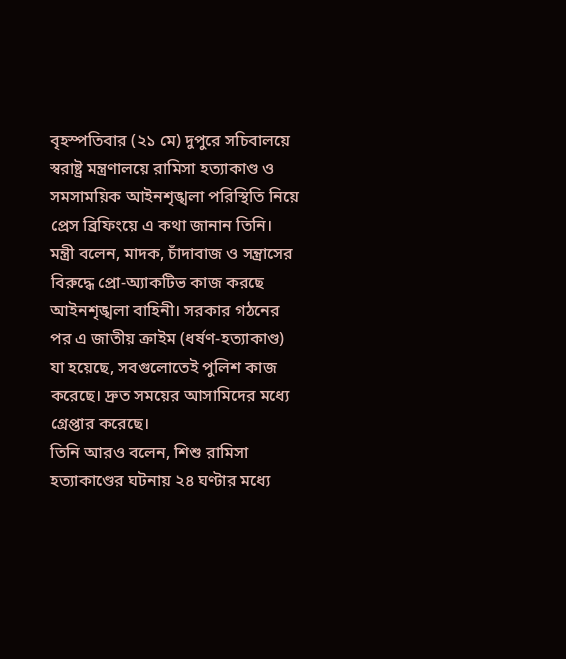বৃহস্পতিবার (২১ মে) দুপুরে সচিবালয়ে স্বরাষ্ট্র মন্ত্রণালয়ে রামিসা হত্যাকাণ্ড ও সমসাময়িক আইনশৃঙ্খলা পরিস্থিতি নিয়ে প্রেস ব্রিফিংয়ে এ কথা জানান তিনি।
মন্ত্রী বলেন, মাদক, চাঁদাবাজ ও সন্ত্রাসের বিরুদ্ধে প্রো-অ্যাকটিভ কাজ করছে আইনশৃঙ্খলা বাহিনী। সরকার গঠনের পর এ জাতীয় ক্রাইম (ধর্ষণ-হত্যাকাণ্ড) যা হয়েছে, সবগুলোতেই পুলিশ কাজ করেছে। দ্রুত সময়ের আসামিদের মধ্যে গ্রেপ্তার করেছে।
তিনি আরও বলেন, শিশু রামিসা হত্যাকাণ্ডের ঘটনায় ২৪ ঘণ্টার মধ্যে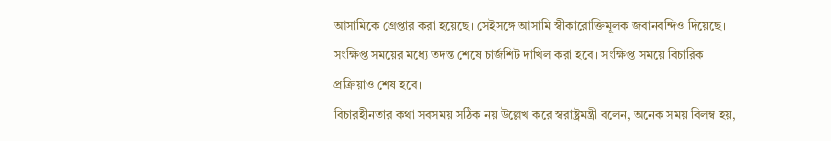আসামিকে গ্রেপ্তার করা হয়েছে। সেইসঙ্গে আসামি স্বীকারোক্তিমূলক জবানবন্দিও দিয়েছে। সংক্ষিপ্ত সময়ের মধ্যে তদন্ত শেষে চার্জশিট দাখিল করা হবে। সংক্ষিপ্ত সময়ে বিচারিক প্রক্রিয়াও শেষ হবে।
বিচারহীনতার কথা সবসময় সঠিক নয় উল্লেখ করে স্বরাষ্ট্রমন্ত্রী বলেন, অনেক সময় বিলম্ব হয়,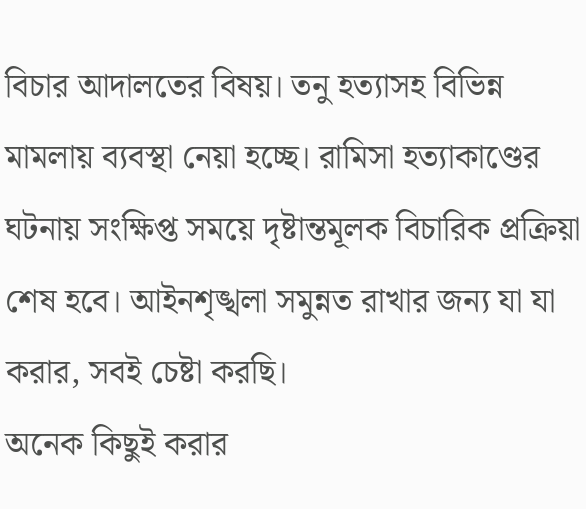বিচার আদালতের বিষয়। তনু হত্যাসহ বিভিন্ন মামলায় ব্যবস্থা নেয়া হচ্ছে। রামিসা হত্যাকাণ্ডের ঘটনায় সংক্ষিপ্ত সময়ে দৃষ্টান্তমূলক বিচারিক প্রক্রিয়া শেষ হবে। আইনশৃঙ্খলা সমুন্নত রাখার জন্য যা যা করার, সবই চেষ্টা করছি।
অনেক কিছুই করার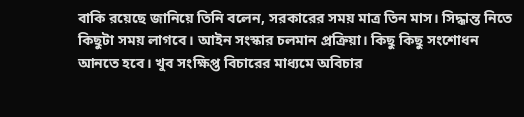বাকি রয়েছে জানিয়ে তিনি বলেন, সরকারের সময় মাত্র তিন মাস। সিদ্ধান্ত নিতে কিছুটা সময় লাগবে। আইন সংস্কার চলমান প্রক্রিয়া। কিছু কিছু সংশোধন আনতে হবে। খুব সংক্ষিপ্ত বিচারের মাধ্যমে অবিচার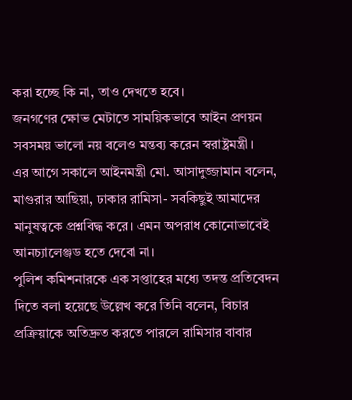করা হচ্ছে কি না, তাও দেখতে হবে।
জনগণের ক্ষোভ মেটাতে সাময়িকভাবে আইন প্রণয়ন সবসময় ভালো নয় বলেও মন্তব্য করেন স্বরাষ্ট্রমন্ত্রী।
এর আগে সকালে আইনমন্ত্রী মো. আসাদুজ্জামান বলেন, মাগুরার আছিয়া, ঢাকার রামিসা- সবকিছুই আমাদের মানুষত্বকে প্রশ্নবিদ্ধ করে। এমন অপরাধ কোনোভাবেই আনচ্যালেঞ্জড হতে দেবো না।
পুলিশ কমিশনারকে এক সপ্তাহের মধ্যে তদন্ত প্রতিবেদন দিতে বলা হয়েছে উল্লেখ করে তিনি বলেন, বিচার প্রক্রিয়াকে অতিদ্রুত করতে পারলে রামিসার বাবার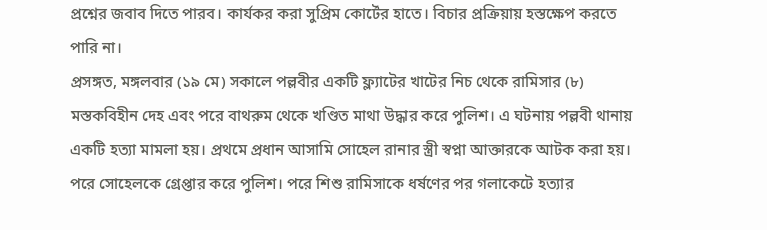প্রশ্নের জবাব দিতে পারব। কার্যকর করা সুপ্রিম কোর্টের হাতে। বিচার প্রক্রিয়ায় হস্তক্ষেপ করতে পারি না।
প্রসঙ্গত, মঙ্গলবার (১৯ মে) সকালে পল্লবীর একটি ফ্ল্যাটের খাটের নিচ থেকে রামিসার (৮) মস্তকবিহীন দেহ এবং পরে বাথরুম থেকে খণ্ডিত মাথা উদ্ধার করে পুলিশ। এ ঘটনায় পল্লবী থানায় একটি হত্যা মামলা হয়। প্রথমে প্রধান আসামি সোহেল রানার স্ত্রী স্বপ্না আক্তারকে আটক করা হয়। পরে সোহেলকে গ্রেপ্তার করে পুলিশ। পরে শিশু রামিসাকে ধর্ষণের পর গলাকেটে হত্যার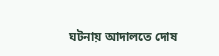ঘটনায় আদালতে দোষ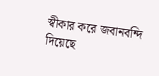স্বীকার করে জবানবন্দি দিয়েছে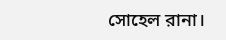সোহেল রানা।